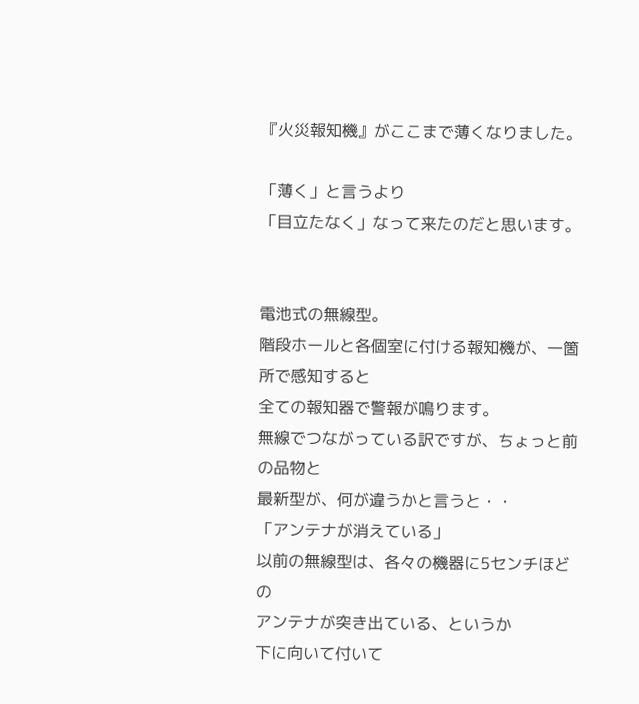『火災報知機』がここまで薄くなりました。

「薄く」と言うより
「目立たなく」なって来たのだと思います。


電池式の無線型。
階段ホールと各個室に付ける報知機が、一箇所で感知すると
全ての報知器で警報が鳴ります。
無線でつながっている訳ですが、ちょっと前の品物と
最新型が、何が違うかと言うと・・
「アンテナが消えている」
以前の無線型は、各々の機器に5センチほどの
アンテナが突き出ている、というか
下に向いて付いて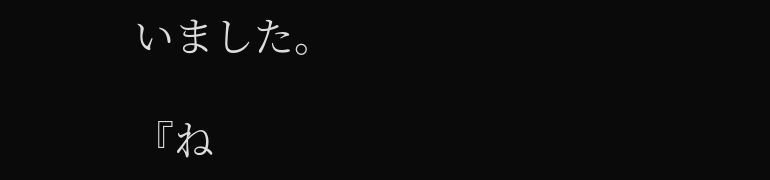いました。

『ね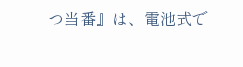つ当番』は、電池式で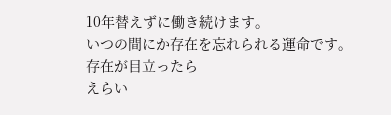10年替えずに働き続けます。
いつの間にか存在を忘れられる運命です。
存在が目立ったら
えらい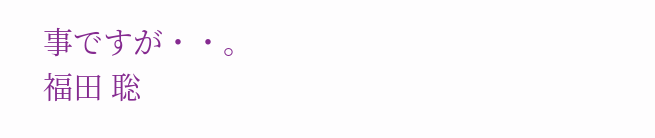事ですが・・。
福田 聡